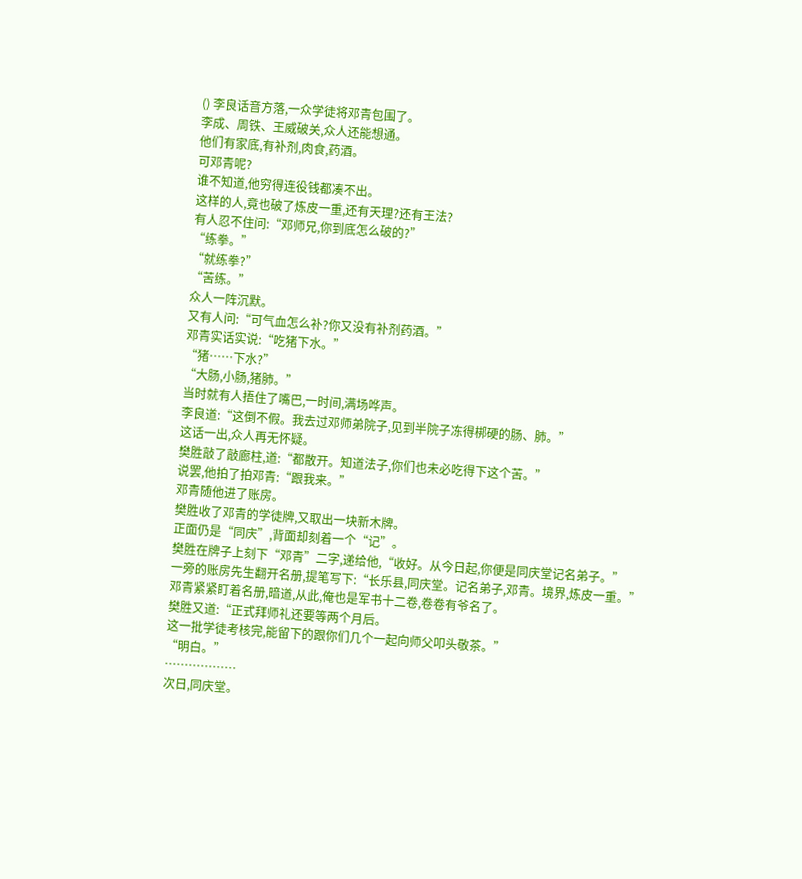() 李良话音方落,一众学徒将邓青包围了。
李成、周铁、王威破关,众人还能想通。
他们有家底,有补剂,肉食,药酒。
可邓青呢?
谁不知道,他穷得连役钱都凑不出。
这样的人,竟也破了炼皮一重,还有天理?还有王法?
有人忍不住问:“邓师兄,你到底怎么破的?”
“练拳。”
“就练拳?”
“苦练。”
众人一阵沉默。
又有人问:“可气血怎么补?你又没有补剂药酒。”
邓青实话实说:“吃猪下水。”
“猪……下水?”
“大肠,小肠,猪肺。”
当时就有人捂住了嘴巴,一时间,满场哗声。
李良道:“这倒不假。我去过邓师弟院子,见到半院子冻得梆硬的肠、肺。”
这话一出,众人再无怀疑。
樊胜敲了敲廊柱,道:“都散开。知道法子,你们也未必吃得下这个苦。”
说罢,他拍了拍邓青:“跟我来。”
邓青随他进了账房。
樊胜收了邓青的学徒牌,又取出一块新木牌。
正面仍是“同庆”,背面却刻着一个“记”。
樊胜在牌子上刻下“邓青”二字,递给他,“收好。从今日起,你便是同庆堂记名弟子。”
一旁的账房先生翻开名册,提笔写下:“长乐县,同庆堂。记名弟子,邓青。境界,炼皮一重。”
邓青紧紧盯着名册,暗道,从此,俺也是军书十二卷,卷卷有爷名了。
樊胜又道:“正式拜师礼还要等两个月后。
这一批学徒考核完,能留下的跟你们几个一起向师父叩头敬茶。”
“明白。”
………………
次日,同庆堂。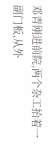邓青刚进前院,两个杂工抬着一副门板,从外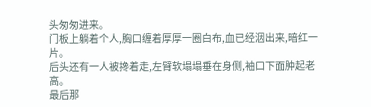头匆匆进来。
门板上躺着个人,胸口缠着厚厚一圈白布,血已经洇出来,暗红一片。
后头还有一人被搀着走,左臂软塌塌垂在身侧,袖口下面肿起老高。
最后那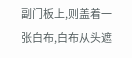副门板上,则盖着一张白布,白布从头遮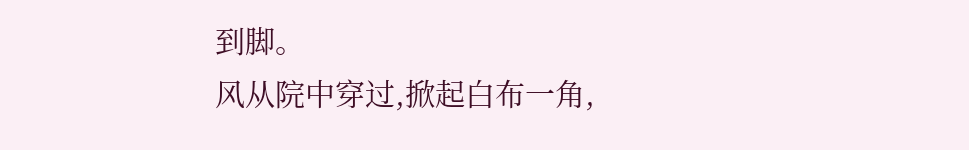到脚。
风从院中穿过,掀起白布一角,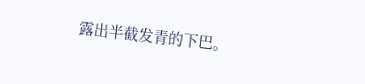露出半截发青的下巴。